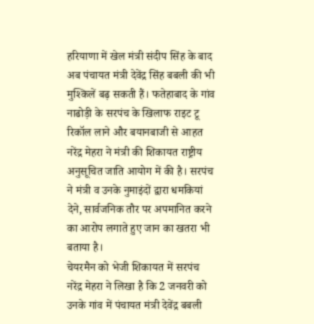हरियाणा में खेल मंत्री संदीप सिंह के बाद अब पंचायत मंत्री देवेंद्र सिंह बबली की भी मुश्किलें बढ़ सकती हैं। फतेहाबाद के गांव नाढोड़ी के सरपंच के खिलाफ राइट टू रिकॉल लाने और बयानबाजी से आहत नरेंद्र मेहरा ने मंत्री की शिकायत राष्ट्रीय अनुसूचित जाति आयोग में की है। सरपंच ने मंत्री व उनके नुमाइंदों द्वारा धमकियां देने, सार्वजनिक तौर पर अपमानित करने का आरोप लगाते हुए जान का खतरा भी बताया है।
चेयरमैन को भेजी शिकायत में सरपंच नरेंद्र मेहरा ने लिखा है कि 2 जनवरी को उनके गांव में पंचायत मंत्री देवेंद्र बबली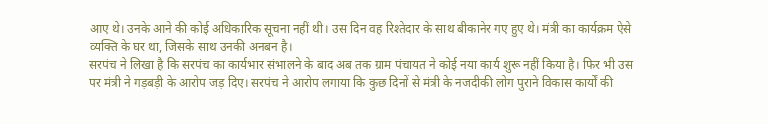आए थे। उनके आने की कोई अधिकारिक सूचना नहीं थी। उस दिन वह रिश्तेदार के साथ बीकानेर गए हुए थे। मंत्री का कार्यक्रम ऐसे व्यक्ति के घर था, जिसके साथ उनकी अनबन है।
सरपंच ने लिखा है कि सरपंच का कार्यभार संभालने के बाद अब तक ग्राम पंचायत ने कोई नया कार्य शुरू नहीं किया है। फिर भी उस पर मंत्री ने गड़बड़ी के आरोप जड़ दिए। सरपंच ने आरोप लगाया कि कुछ दिनों से मंत्री के नजदीकी लोग पुराने विकास कार्यों की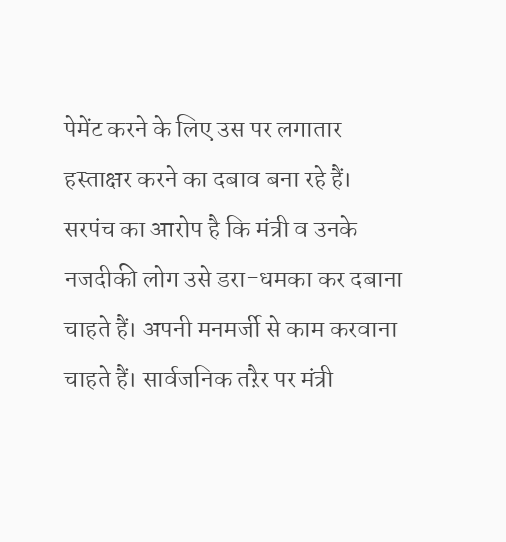पेमेंट करने के लिए उस पर लगातार हस्ताक्षर करने का दबाव बना रहे हैं।
सरपंच का आरोप है कि मंत्री व उनके नजदीकी लोग उसे डरा-धमका कर दबाना चाहते हैं। अपनी मनमर्जी से काम करवाना चाहते हैं। सार्वजनिक तऱैर पर मंत्री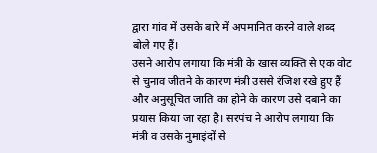द्वारा गांव में उसके बारे में अपमानित करने वाले शब्द बोले गए हैं।
उसने आरोप लगाया कि मंत्री के खास व्यक्ति से एक वोट से चुनाव जीतने के कारण मंत्री उससे रंजिश रखे हुए हैं और अनुसूचित जाति का होने के कारण उसे दबाने का प्रयास किया जा रहा है। सरपंच ने आरोप लगाया कि मंत्री व उसके नुमाइंदों से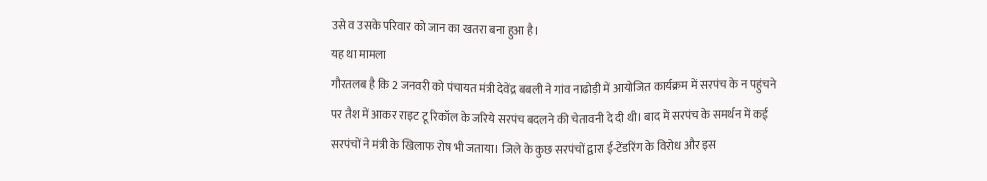उसे व उसके परिवार को जान का खतरा बना हुआ है।
यह था मामला
गौरतलब है कि 2 जनवरी को पंचायत मंत्री देवेंद्र बबली ने गांव नाढोड़ी में आयोजित कार्यक्रम में सरपंच के न पहुंचने पर तैश में आकर राइट टू रिकॉल के जरिये सरपंच बदलने की चेतावनी दे दी थी। बाद में सरपंच के समर्थन में कई सरपंचों ने मंत्री के खिलाफ रोष भी जताया। जिले के कुछ सरपंचों द्वारा ई-टेंडरिंग के विरोध और इस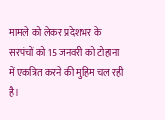मामले को लेकर प्रदेशभर के सरपंचों को 15 जनवरी को टोहाना में एकत्रित करने की मुहिम चल रही है।